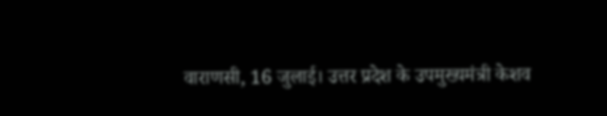वाराणसी, 16 जुलाई। उत्तर प्रदेश के उपमुख्यमंत्री केशव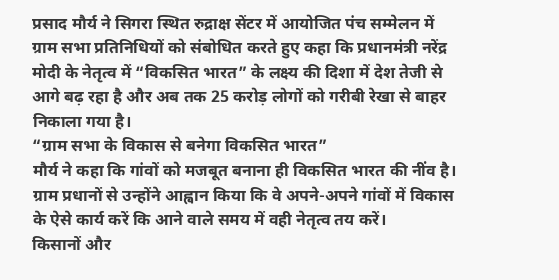प्रसाद मौर्य ने सिगरा स्थित रुद्राक्ष सेंटर में आयोजित पंच सम्मेलन में ग्राम सभा प्रतिनिधियों को संबोधित करते हुए कहा कि प्रधानमंत्री नरेंद्र मोदी के नेतृत्व में “विकसित भारत” के लक्ष्य की दिशा में देश तेजी से आगे बढ़ रहा है और अब तक 25 करोड़ लोगों को गरीबी रेखा से बाहर निकाला गया है।
“ग्राम सभा के विकास से बनेगा विकसित भारत”
मौर्य ने कहा कि गांवों को मजबूत बनाना ही विकसित भारत की नींव है। ग्राम प्रधानों से उन्होंने आह्वान किया कि वे अपने-अपने गांवों में विकास के ऐसे कार्य करें कि आने वाले समय में वही नेतृत्व तय करें।
किसानों और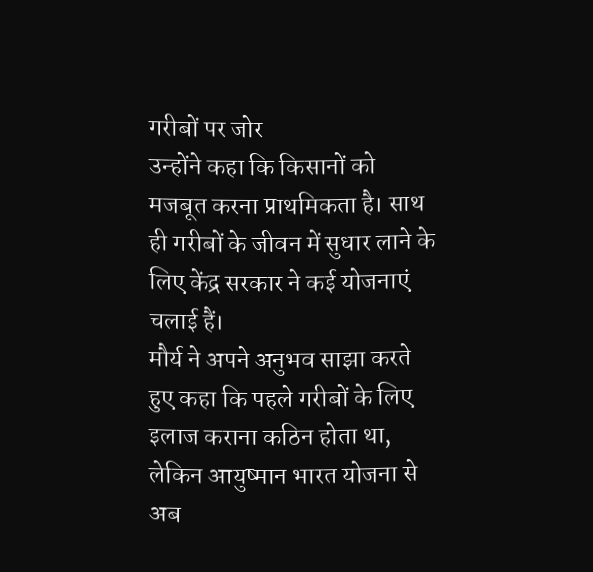गरीबों पर जोर
उन्होंने कहा कि किसानों को मजबूत करना प्राथमिकता है। साथ ही गरीबों के जीवन में सुधार लाने के लिए केंद्र सरकार ने कई योजनाएं चलाई हैं।
मौर्य ने अपने अनुभव साझा करते हुए कहा कि पहले गरीबों के लिए इलाज कराना कठिन होता था, लेकिन आयुष्मान भारत योजना से अब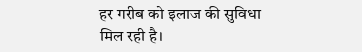हर गरीब को इलाज की सुविधा मिल रही है।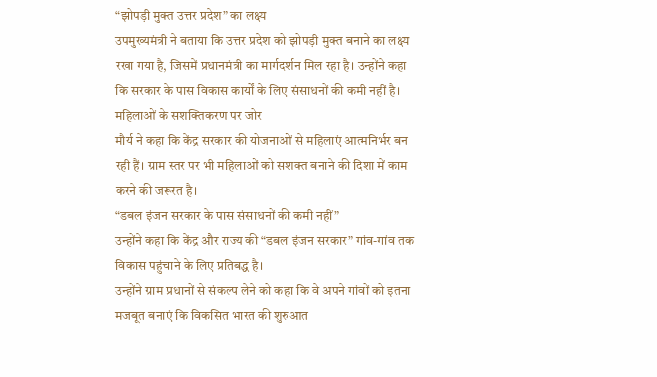“झोपड़ी मुक्त उत्तर प्रदेश” का लक्ष्य
उपमुख्यमंत्री ने बताया कि उत्तर प्रदेश को झोपड़ी मुक्त बनाने का लक्ष्य रखा गया है, जिसमें प्रधानमंत्री का मार्गदर्शन मिल रहा है। उन्होंने कहा कि सरकार के पास विकास कार्यों के लिए संसाधनों की कमी नहीं है।
महिलाओं के सशक्तिकरण पर जोर
मौर्य ने कहा कि केंद्र सरकार की योजनाओं से महिलाएं आत्मनिर्भर बन रही हैं। ग्राम स्तर पर भी महिलाओं को सशक्त बनाने की दिशा में काम करने की जरूरत है।
“डबल इंजन सरकार के पास संसाधनों की कमी नहीं”
उन्होंने कहा कि केंद्र और राज्य की “डबल इंजन सरकार” गांव-गांव तक विकास पहुंचाने के लिए प्रतिबद्ध है।
उन्होंने ग्राम प्रधानों से संकल्प लेने को कहा कि वे अपने गांवों को इतना मजबूत बनाएं कि विकसित भारत की शुरुआत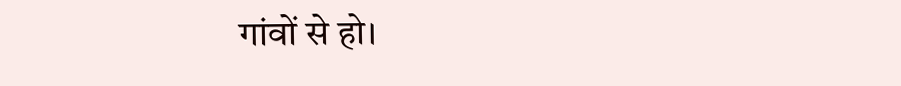गांवों से हो।